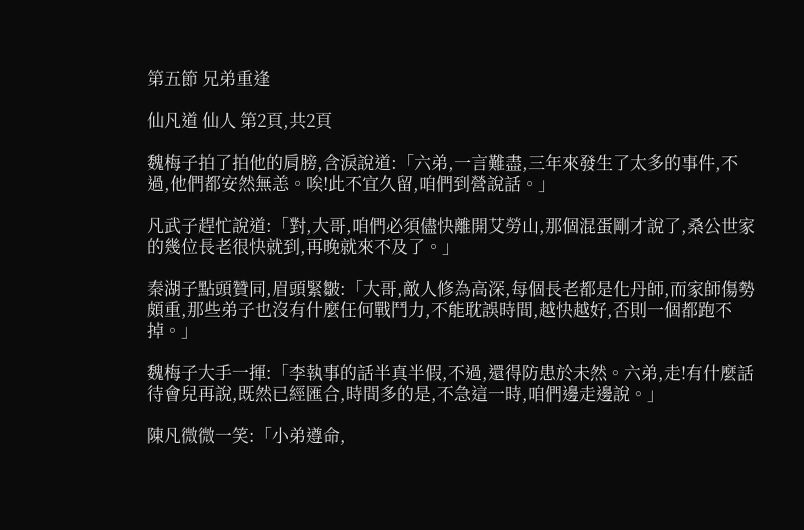第五節 兄弟重逢

仙凡道 仙人 第2頁,共2頁

魏梅子拍了拍他的肩膀,含淚說道:「六弟,一言難盡,三年來發生了太多的事件,不過,他們都安然無恙。唉!此不宜久留,咱們到營說話。」

凡武子趕忙說道:「對,大哥,咱們必須儘快離開艾勞山,那個混蛋剛才說了,桑公世家的幾位長老很快就到,再晚就來不及了。」

秦湖子點頭贊同,眉頭緊皺:「大哥,敵人修為高深,每個長老都是化丹師,而家師傷勢頗重,那些弟子也沒有什麼任何戰鬥力,不能耽誤時間,越快越好,否則一個都跑不掉。」

魏梅子大手一揮:「李執事的話半真半假,不過,還得防患於未然。六弟,走!有什麼話待會兒再說,既然已經匯合,時間多的是,不急這一時,咱們邊走邊說。」

陳凡微微一笑:「小弟遵命,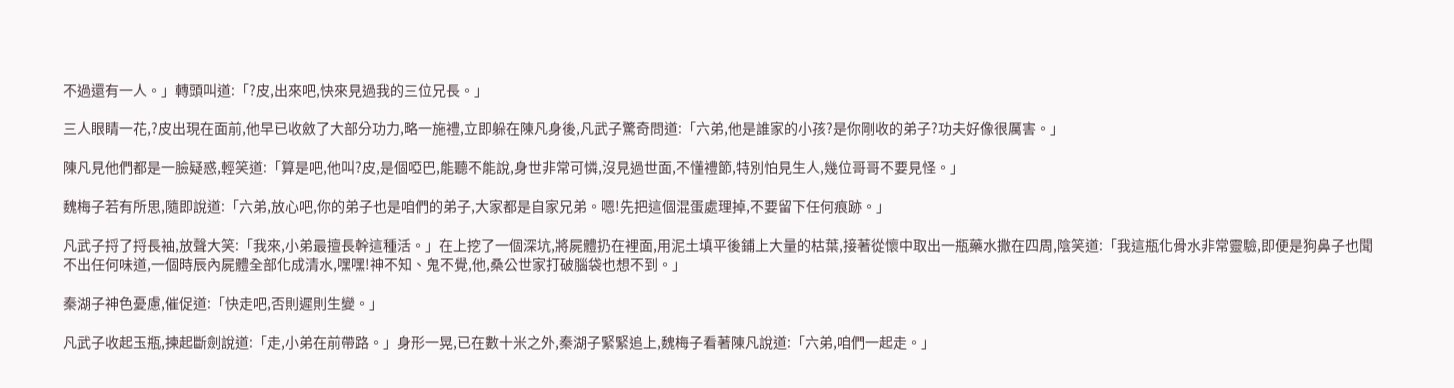不過還有一人。」轉頭叫道:「?皮,出來吧,快來見過我的三位兄長。」

三人眼睛一花,?皮出現在面前,他早已收斂了大部分功力,略一施禮,立即躲在陳凡身後,凡武子驚奇問道:「六弟,他是誰家的小孩?是你剛收的弟子?功夫好像很厲害。」

陳凡見他們都是一臉疑惑,輕笑道:「算是吧,他叫?皮,是個啞巴,能聽不能說,身世非常可憐,沒見過世面,不懂禮節,特別怕見生人,幾位哥哥不要見怪。」

魏梅子若有所思,隨即說道:「六弟,放心吧,你的弟子也是咱們的弟子,大家都是自家兄弟。嗯!先把這個混蛋處理掉,不要留下任何痕跡。」

凡武子捋了捋長袖,放聲大笑:「我來,小弟最擅長幹這種活。」在上挖了一個深坑,將屍體扔在裡面,用泥土填平後鋪上大量的枯葉,接著從懷中取出一瓶藥水撒在四周,陰笑道:「我這瓶化骨水非常靈驗,即便是狗鼻子也聞不出任何味道,一個時辰內屍體全部化成清水,嘿嘿!神不知、鬼不覺,他,桑公世家打破腦袋也想不到。」

秦湖子神色憂慮,催促道:「快走吧,否則遲則生變。」

凡武子收起玉瓶,揀起斷劍說道:「走,小弟在前帶路。」身形一晃,已在數十米之外,秦湖子緊緊追上,魏梅子看著陳凡說道:「六弟,咱們一起走。」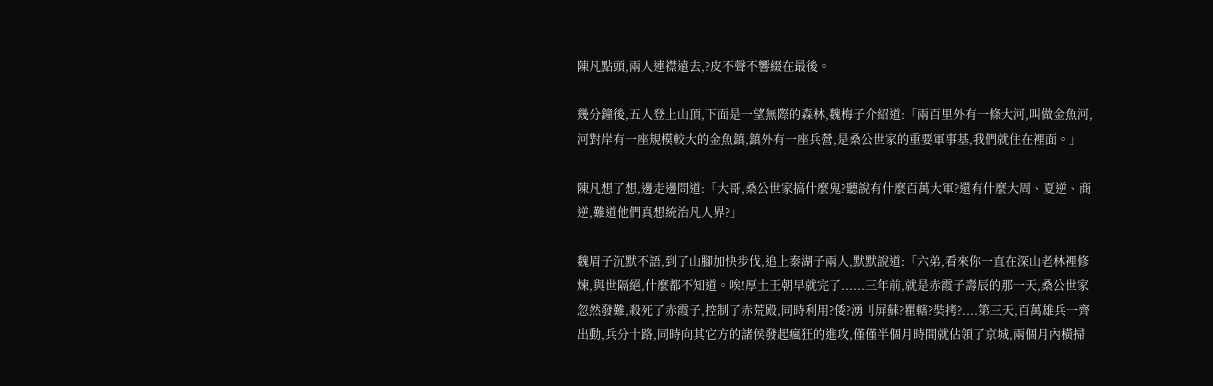陳凡點頭,兩人連襟遠去,?皮不聲不響綴在最後。

幾分鐘後,五人登上山頂,下面是一望無際的森林,魏梅子介紹道:「兩百里外有一條大河,叫做金魚河,河對岸有一座規模較大的金魚鎮,鎮外有一座兵營,是桑公世家的重要軍事基,我們就住在裡面。」

陳凡想了想,邊走邊問道:「大哥,桑公世家搞什麼鬼?聽說有什麼百萬大軍?還有什麼大周、夏逆、商逆,難道他們真想統治凡人界?」

魏眉子沉默不語,到了山腳加快步伐,追上秦湖子兩人,默默說道:「六弟,看來你一直在深山老林裡修煉,與世隔絕,什麼都不知道。唉!厚土王朝早就完了......三年前,就是赤霞子壽辰的那一天,桑公世家忽然發難,殺死了赤霞子,控制了赤荒殿,同時利用?倭?湧刂屏蘇?瞿轄?奘拷?....第三天,百萬雄兵一齊出動,兵分十路,同時向其它方的諸侯發起瘋狂的進攻,僅僅半個月時間就佔領了京城,兩個月內橫掃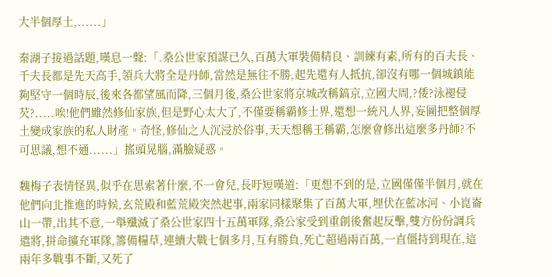大半個厚土,......」

秦湖子接過話題,嘆息一聲:「.桑公世家預謀已久,百萬大軍裝備精良、訓練有素,所有的百夫長、千夫長都是先天高手,領兵大將全是丹師,當然是無往不勝,起先還有人抵抗,卻沒有哪一個城鎮能夠堅守一個時辰,後來各都望風而降,三個月後,桑公世家將京城改稱鎬京,立國大周,?倭?泳褪侵芡?.....唉!他們雖然修仙家族,但是野心太大了,不僅要稱霸修士界,還想一統凡人界,妄圖把整個厚土變成家族的私人財產。奇怪,修仙之人沉浸於俗事,天天想稱王稱霸,怎麼會修出這麼多丹師?不可思議,想不通......」搖頭晃腦,滿臉疑惑。

魏梅子表情怪異,似乎在思索著什麼,不一會兒,長吁短嘆道:「更想不到的是,立國僅僅半個月,就在他們向北推進的時候,玄荒殿和藍荒殿突然起事,兩家同樣聚集了百萬大軍,埋伏在藍冰河、小崑崙山一帶,出其不意,一舉殲滅了桑公世家四十五萬軍隊,桑公家受到重創後奮起反擊,雙方份份調兵遣將,拼命擴充軍隊,籌備糧草,連續大戰七個多月,互有勝負,死亡超過兩百萬,一直僵持到現在,這兩年多戰事不斷,又死了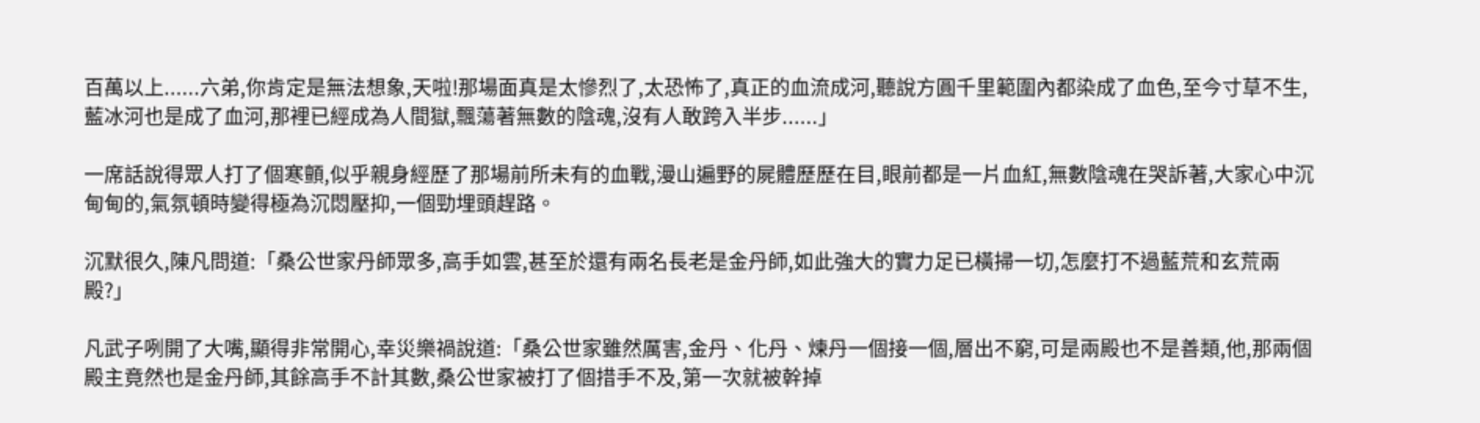百萬以上......六弟,你肯定是無法想象,天啦!那場面真是太慘烈了,太恐怖了,真正的血流成河,聽說方圓千里範圍內都染成了血色,至今寸草不生,藍冰河也是成了血河,那裡已經成為人間獄,飄蕩著無數的陰魂,沒有人敢跨入半步......」

一席話說得眾人打了個寒顫,似乎親身經歷了那場前所未有的血戰,漫山遍野的屍體歷歷在目,眼前都是一片血紅,無數陰魂在哭訴著,大家心中沉甸甸的,氣氛頓時變得極為沉悶壓抑,一個勁埋頭趕路。

沉默很久,陳凡問道:「桑公世家丹師眾多,高手如雲,甚至於還有兩名長老是金丹師,如此強大的實力足已橫掃一切,怎麼打不過藍荒和玄荒兩殿?」

凡武子咧開了大嘴,顯得非常開心,幸災樂禍說道:「桑公世家雖然厲害,金丹、化丹、煉丹一個接一個,層出不窮,可是兩殿也不是善類,他,那兩個殿主竟然也是金丹師,其餘高手不計其數,桑公世家被打了個措手不及,第一次就被幹掉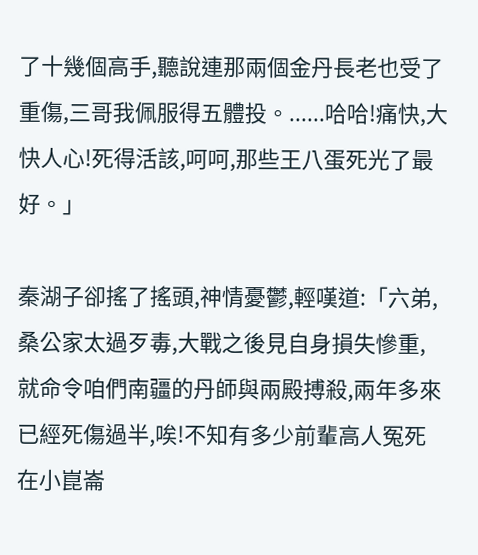了十幾個高手,聽說連那兩個金丹長老也受了重傷,三哥我佩服得五體投。......哈哈!痛快,大快人心!死得活該,呵呵,那些王八蛋死光了最好。」

秦湖子卻搖了搖頭,神情憂鬱,輕嘆道:「六弟,桑公家太過歹毒,大戰之後見自身損失慘重,就命令咱們南疆的丹師與兩殿搏殺,兩年多來已經死傷過半,唉!不知有多少前輩高人冤死在小崑崙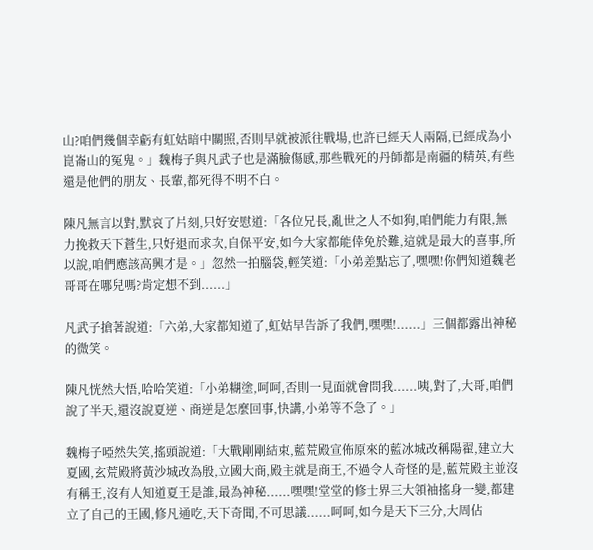山?咱們幾個幸虧有虹姑暗中關照,否則早就被派往戰場,也許已經天人兩隔,已經成為小崑崙山的冤鬼。」魏梅子與凡武子也是滿臉傷感,那些戰死的丹師都是南疆的精英,有些還是他們的朋友、長輩,都死得不明不白。

陳凡無言以對,默哀了片刻,只好安慰道:「各位兄長,亂世之人不如狗,咱們能力有限,無力挽救天下蒼生,只好退而求次,自保平安,如今大家都能倖免於難,這就是最大的喜事,所以說,咱們應該高興才是。」忽然一拍腦袋,輕笑道:「小弟差點忘了,嘿嘿!你們知道魏老哥哥在哪兒嗎?肯定想不到......」

凡武子搶著說道:「六弟,大家都知道了,虹姑早告訴了我們,嘿嘿!......」三個都露出神秘的微笑。

陳凡恍然大悟,哈哈笑道:「小弟糊塗,呵呵,否則一見面就會問我......咦,對了,大哥,咱們說了半天,還沒說夏逆、商逆是怎麼回事,快講,小弟等不急了。」

魏梅子啞然失笑,搖頭說道:「大戰剛剛結束,藍荒殿宣佈原來的藍冰城改稱陽翟,建立大夏國,玄荒殿將黃沙城改為殷,立國大商,殿主就是商王,不過令人奇怪的是,藍荒殿主並沒有稱王,沒有人知道夏王是誰,最為神秘......嘿嘿!堂堂的修士界三大領袖搖身一變,都建立了自己的王國,修凡通吃,天下奇聞,不可思議......呵呵,如今是天下三分,大周佔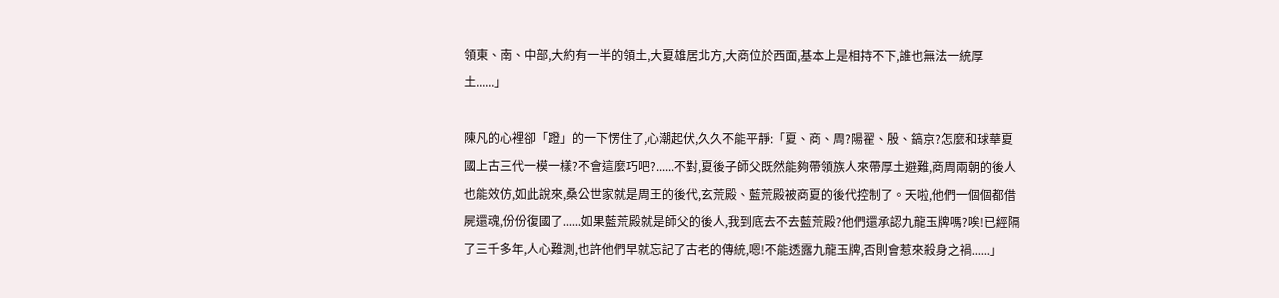領東、南、中部,大約有一半的領土,大夏雄居北方,大商位於西面,基本上是相持不下,誰也無法一統厚土......」

陳凡的心裡卻「蹬」的一下愣住了,心潮起伏,久久不能平靜:「夏、商、周?陽翟、殷、鎬京?怎麼和球華夏國上古三代一模一樣?不會這麼巧吧?......不對,夏後子師父既然能夠帶領族人來帶厚土避難,商周兩朝的後人也能效仿,如此說來,桑公世家就是周王的後代,玄荒殿、藍荒殿被商夏的後代控制了。天啦,他們一個個都借屍還魂,份份復國了......如果藍荒殿就是師父的後人,我到底去不去藍荒殿?他們還承認九龍玉牌嗎?唉!已經隔了三千多年,人心難測,也許他們早就忘記了古老的傳統,嗯!不能透露九龍玉牌,否則會惹來殺身之禍......」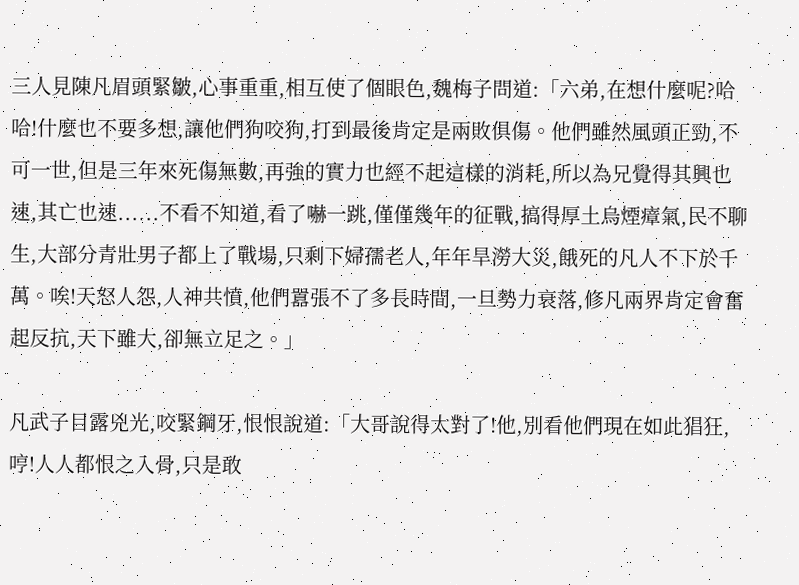三人見陳凡眉頭緊皺,心事重重,相互使了個眼色,魏梅子問道:「六弟,在想什麼呢?哈哈!什麼也不要多想,讓他們狗咬狗,打到最後肯定是兩敗俱傷。他們雖然風頭正勁,不可一世,但是三年來死傷無數,再強的實力也經不起這樣的消耗,所以為兄覺得其興也速,其亡也速......不看不知道,看了嚇一跳,僅僅幾年的征戰,搞得厚土烏煙瘴氣,民不聊生,大部分青壯男子都上了戰場,只剩下婦孺老人,年年旱澇大災,餓死的凡人不下於千萬。唉!天怒人怨,人神共憤,他們囂張不了多長時間,一旦勢力衰落,修凡兩界肯定會奮起反抗,天下雖大,卻無立足之。」

凡武子目露兇光,咬緊鋼牙,恨恨說道:「大哥說得太對了!他,別看他們現在如此猖狂,哼!人人都恨之入骨,只是敢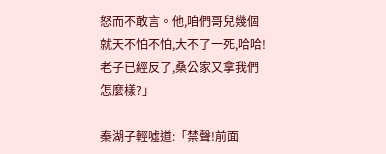怒而不敢言。他,咱們哥兒幾個就天不怕不怕,大不了一死,哈哈!老子已經反了,桑公家又拿我們怎麼樣?」

秦湖子輕噓道:「禁聲!前面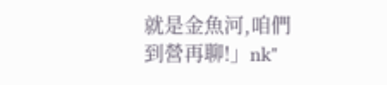就是金魚河,咱們到營再聊!」nk"